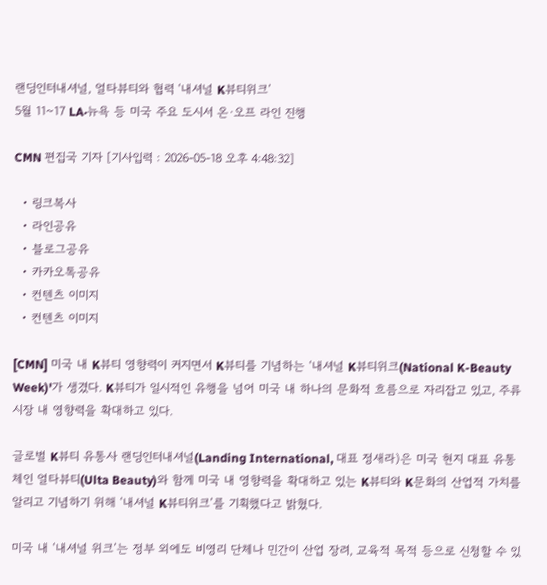랜딩인터내셔널, 얼타뷰티와 협력 ‘내셔널 K뷰티위크’
5월 11~17 LA·뉴욕 등 미국 주요 도시서 온·오프 라인 진행

CMN 편집국 기자 [기사입력 : 2026-05-18 오후 4:48:32]

  • 링크복사
  • 라인공유
  • 블로그공유
  • 카카오톡공유
  • 컨텐츠 이미지
  • 컨텐츠 이미지

[CMN] 미국 내 K뷰티 영향력이 커지면서 K뷰티를 기념하는 ‘내셔널 K뷰티위크(National K-Beauty Week)'가 생겼다. K뷰티가 일시적인 유행을 넘어 미국 내 하나의 문화적 흐름으로 자리잡고 있고, 주류 시장 내 영향력을 확대하고 있다.

글로벌 K뷰티 유통사 랜딩인터내셔널(Landing International, 대표 정새라)은 미국 현지 대표 유통 체인 얼타뷰티(Ulta Beauty)와 함께 미국 내 영향력을 확대하고 있는 K뷰티와 K문화의 산업적 가치를 알리고 기념하기 위해 ‘내셔널 K뷰티위크’를 기획했다고 밝혔다.

미국 내 ‘내셔널 위크’는 정부 외에도 비영리 단체나 민간이 산업 장려, 교육적 목적 등으로 신청할 수 있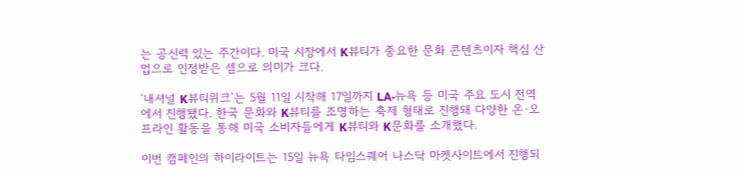는 공신력 있는 주간이다. 미국 시장에서 K뷰티가 중요한 문화 콘텐츠이자 핵심 산업으로 인정받은 셈으로 의미가 크다.

‘내셔널 K뷰티위크’는 5월 11일 시작해 17일까지 LA·뉴욕 등 미국 주요 도시 전역에서 진행됐다. 한국 문화와 K뷰티를 조명하는 축제 형태로 진행돼 다양한 온·오프라인 활동을 통해 미국 소비자들에게 K뷰티와 K문화를 소개했다.

이번 캠페인의 하이라이트는 15일 뉴욕 타임스퀘어 나스닥 마켓사이트에서 진행되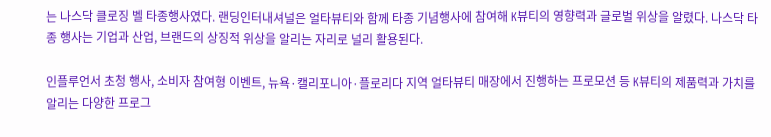는 나스닥 클로징 벨 타종행사였다. 랜딩인터내셔널은 얼타뷰티와 함께 타종 기념행사에 참여해 K뷰티의 영향력과 글로벌 위상을 알렸다. 나스닥 타종 행사는 기업과 산업, 브랜드의 상징적 위상을 알리는 자리로 널리 활용된다.

인플루언서 초청 행사, 소비자 참여형 이벤트, 뉴욕·캘리포니아·플로리다 지역 얼타뷰티 매장에서 진행하는 프로모션 등 K뷰티의 제품력과 가치를 알리는 다양한 프로그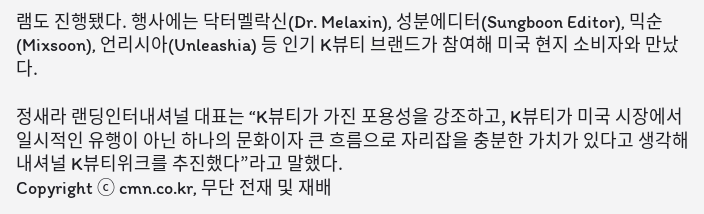램도 진행됐다. 행사에는 닥터멜락신(Dr. Melaxin), 성분에디터(Sungboon Editor), 믹순(Mixsoon), 언리시아(Unleashia) 등 인기 K뷰티 브랜드가 참여해 미국 현지 소비자와 만났다.

정새라 랜딩인터내셔널 대표는 “K뷰티가 가진 포용성을 강조하고, K뷰티가 미국 시장에서 일시적인 유행이 아닌 하나의 문화이자 큰 흐름으로 자리잡을 충분한 가치가 있다고 생각해 내셔널 K뷰티위크를 추진했다”라고 말했다.
Copyright ⓒ cmn.co.kr, 무단 전재 및 재배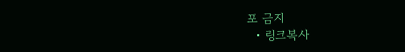포 금지
  • 링크복사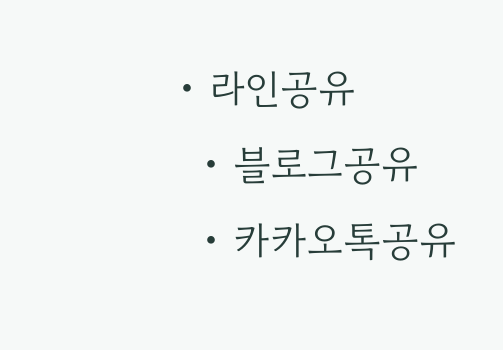• 라인공유
  • 블로그공유
  • 카카오톡공유